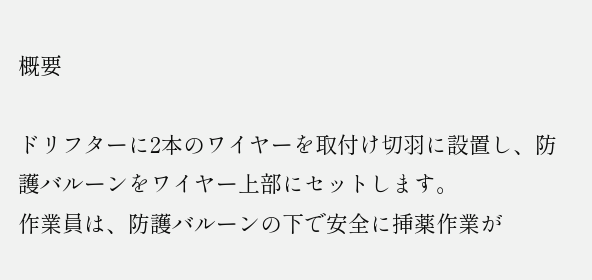概要

ドリフターに2本のワイヤーを取付け切羽に設置し、防護バルーンをワイヤー上部にセットします。
作業員は、防護バルーンの下で安全に挿薬作業が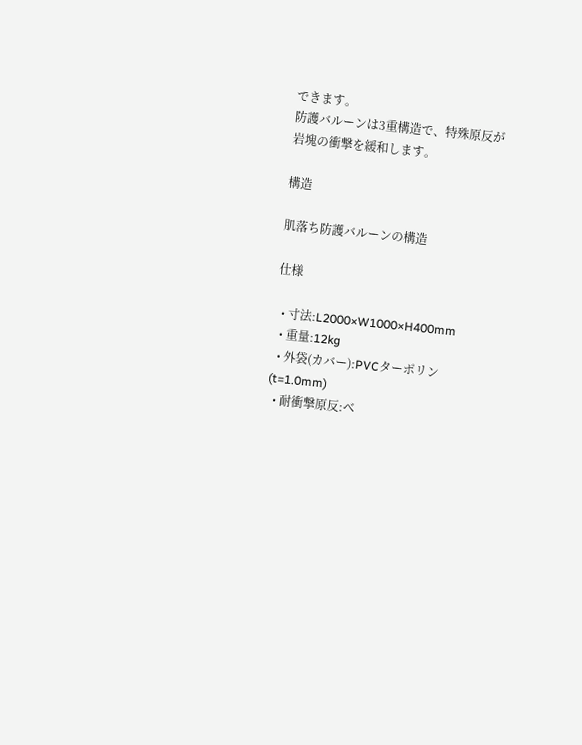できます。
防護バルーンは3重構造で、特殊原反が岩塊の衝撃を緩和します。

構造

肌落ち防護バルーンの構造

仕様

  • 寸法:L2000×W1000×H400mm
  • 重量:12kg
  • 外袋(カバー):PVCターポリン(t=1.0mm)
  • 耐衝撃原反:ベ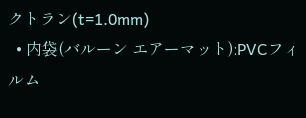クトラン(t=1.0mm)
  • 内袋(バルーン エアーマット):PVCフィルム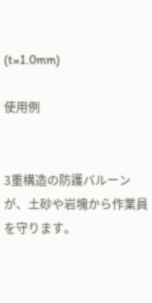(t=1.0mm)

使用例


3重構造の防護バルーンが、土砂や岩塊から作業員を守ります。